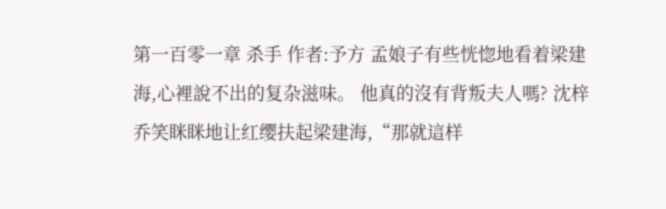第一百零一章 杀手 作者:予方 孟娘子有些恍惚地看着梁建海,心裡說不出的复杂滋味。 他真的沒有背叛夫人嗎? 沈梓乔笑眯眯地让红缨扶起梁建海,“那就這样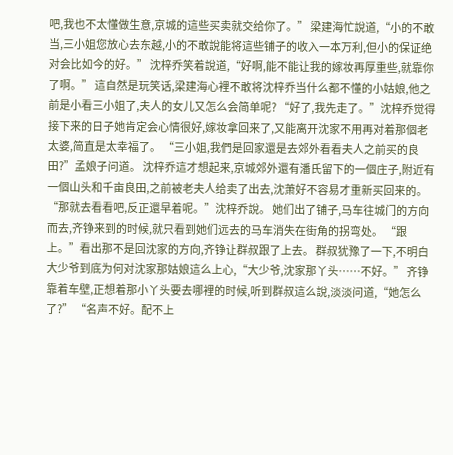吧,我也不太懂做生意,京城的這些买卖就交给你了。” 梁建海忙說道,“小的不敢当,三小姐您放心去东越,小的不敢說能将這些铺子的收入一本万利,但小的保证绝对会比如今的好。” 沈梓乔笑着說道,“好啊,能不能让我的嫁妆再厚重些,就靠你了啊。” 這自然是玩笑话,梁建海心裡不敢将沈梓乔当什么都不懂的小姑娘,他之前是小看三小姐了,夫人的女儿又怎么会简单呢? “好了,我先走了。”沈梓乔觉得接下来的日子她肯定会心情很好,嫁妆拿回来了,又能离开沈家不用再对着那個老太婆,简直是太幸福了。 “三小姐,我們是回家還是去郊外看看夫人之前买的良田?”孟娘子问道。 沈梓乔這才想起来,京城郊外還有潘氏留下的一個庄子,附近有一個山头和千亩良田,之前被老夫人给卖了出去,沈萧好不容易才重新买回来的。 “那就去看看吧,反正還早着呢。”沈梓乔說。 她们出了铺子,马车往城门的方向而去,齐铮来到的时候,就只看到她们远去的马车消失在街角的拐弯处。 “跟上。”看出那不是回沈家的方向,齐铮让群叔跟了上去。 群叔犹豫了一下,不明白大少爷到底为何对沈家那姑娘這么上心,“大少爷,沈家那丫头……不好。” 齐铮靠着车壁,正想着那小丫头要去哪裡的时候,听到群叔這么說,淡淡问道,“她怎么了?” “名声不好。配不上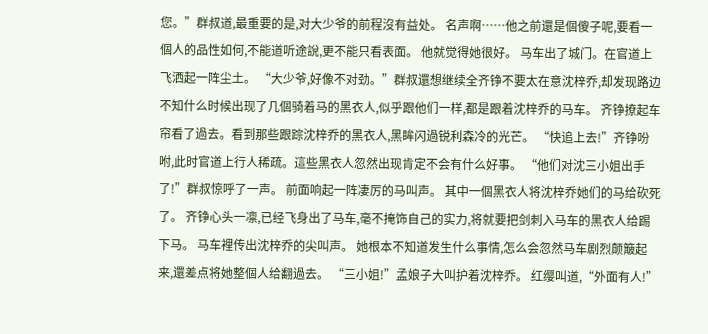您。”群叔道,最重要的是,对大少爷的前程沒有益处。 名声啊……他之前還是個傻子呢,要看一個人的品性如何,不能道听途說,更不能只看表面。 他就觉得她很好。 马车出了城门。在官道上飞洒起一阵尘土。 “大少爷,好像不对劲。”群叔還想继续全齐铮不要太在意沈梓乔,却发现路边不知什么时候出现了几個骑着马的黑衣人,似乎跟他们一样,都是跟着沈梓乔的马车。 齐铮撩起车帘看了過去。看到那些跟踪沈梓乔的黑衣人,黑眸闪過锐利森冷的光芒。 “快追上去!”齐铮吩咐,此时官道上行人稀疏。這些黑衣人忽然出现肯定不会有什么好事。 “他们对沈三小姐出手了!”群叔惊呼了一声。 前面响起一阵凄厉的马叫声。 其中一個黑衣人将沈梓乔她们的马给砍死了。 齐铮心头一凛,已经飞身出了马车,毫不掩饰自己的实力,将就要把剑刺入马车的黑衣人给踢下马。 马车裡传出沈梓乔的尖叫声。 她根本不知道发生什么事情,怎么会忽然马车剧烈颠簸起来,還差点将她整個人给翻過去。 “三小姐!”孟娘子大叫护着沈梓乔。 红缨叫道,“外面有人!”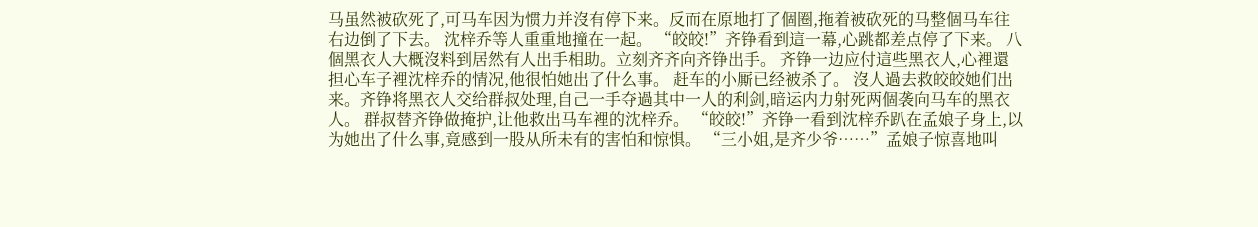马虽然被砍死了,可马车因为惯力并沒有停下来。反而在原地打了個圈,拖着被砍死的马整個马车往右边倒了下去。 沈梓乔等人重重地撞在一起。 “皎皎!”齐铮看到這一幕,心跳都差点停了下来。 八個黑衣人大概沒料到居然有人出手相助。立刻齐齐向齐铮出手。 齐铮一边应付這些黑衣人,心裡還担心车子裡沈梓乔的情况,他很怕她出了什么事。 赶车的小厮已经被杀了。 沒人過去救皎皎她们出来。齐铮将黑衣人交给群叔处理,自己一手夺過其中一人的利剑,暗运内力射死两個袭向马车的黑衣人。 群叔替齐铮做掩护,让他救出马车裡的沈梓乔。 “皎皎!”齐铮一看到沈梓乔趴在孟娘子身上,以为她出了什么事,竟感到一股从所未有的害怕和惊惧。 “三小姐,是齐少爷……”孟娘子惊喜地叫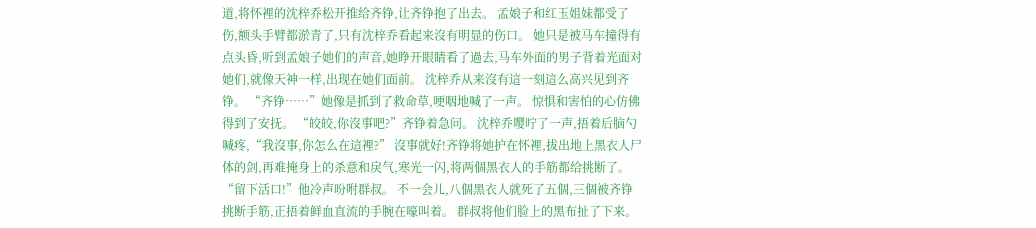道,将怀裡的沈梓乔松开推给齐铮,让齐铮抱了出去。 孟娘子和红玉姐妹都受了伤,额头手臂都淤青了,只有沈梓乔看起来沒有明显的伤口。 她只是被马车撞得有点头昏,听到孟娘子她们的声音,她睁开眼睛看了過去,马车外面的男子背着光面对她们,就像天神一样,出现在她们面前。 沈梓乔从来沒有這一刻這么高兴见到齐铮。 “齐铮……”她像是抓到了救命草,哽咽地喊了一声。 惊惧和害怕的心仿佛得到了安抚。 “皎皎,你沒事吧?”齐铮着急问。 沈梓乔嘤咛了一声,捂着后脑勺喊疼,“我沒事,你怎么在這裡?” 沒事就好!齐铮将她护在怀裡,拔出地上黑衣人尸体的剑,再难掩身上的杀意和戾气,寒光一闪,将两個黑衣人的手筋都给挑断了。 “留下活口!”他冷声吩咐群叔。 不一会儿,八個黑衣人就死了五個,三個被齐铮挑断手筋,正捂着鲜血直流的手腕在嚎叫着。 群叔将他们脸上的黑布扯了下来。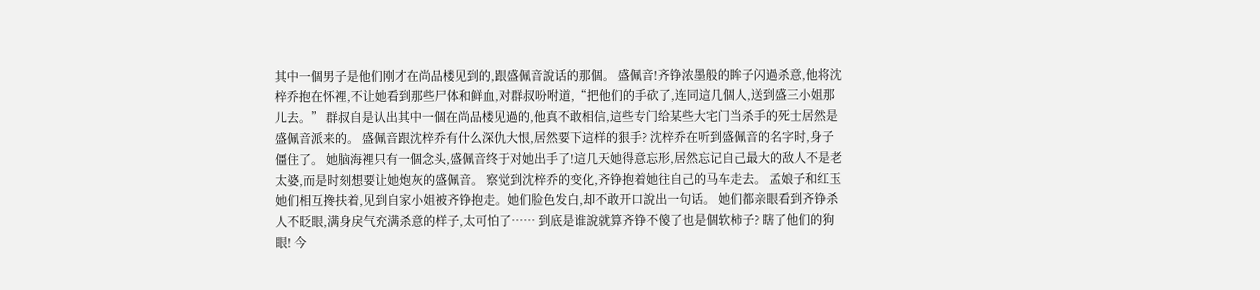其中一個男子是他们刚才在尚品楼见到的,跟盛佩音說话的那個。 盛佩音!齐铮浓墨般的眸子闪過杀意,他将沈梓乔抱在怀裡,不让她看到那些尸体和鲜血,对群叔吩咐道,“把他们的手砍了,连同這几個人,送到盛三小姐那儿去。” 群叔自是认出其中一個在尚品楼见過的,他真不敢相信,這些专门给某些大宅门当杀手的死士居然是盛佩音派来的。 盛佩音跟沈梓乔有什么深仇大恨,居然要下這样的狠手? 沈梓乔在听到盛佩音的名字时,身子僵住了。 她脑海裡只有一個念头,盛佩音终于对她出手了!這几天她得意忘形,居然忘记自己最大的敌人不是老太婆,而是时刻想要让她炮灰的盛佩音。 察觉到沈梓乔的变化,齐铮抱着她往自己的马车走去。 孟娘子和红玉她们相互搀扶着,见到自家小姐被齐铮抱走。她们脸色发白,却不敢开口說出一句话。 她们都亲眼看到齐铮杀人不眨眼,满身戾气充满杀意的样子,太可怕了…… 到底是谁說就算齐铮不傻了也是個软柿子? 瞎了他们的狗眼! 今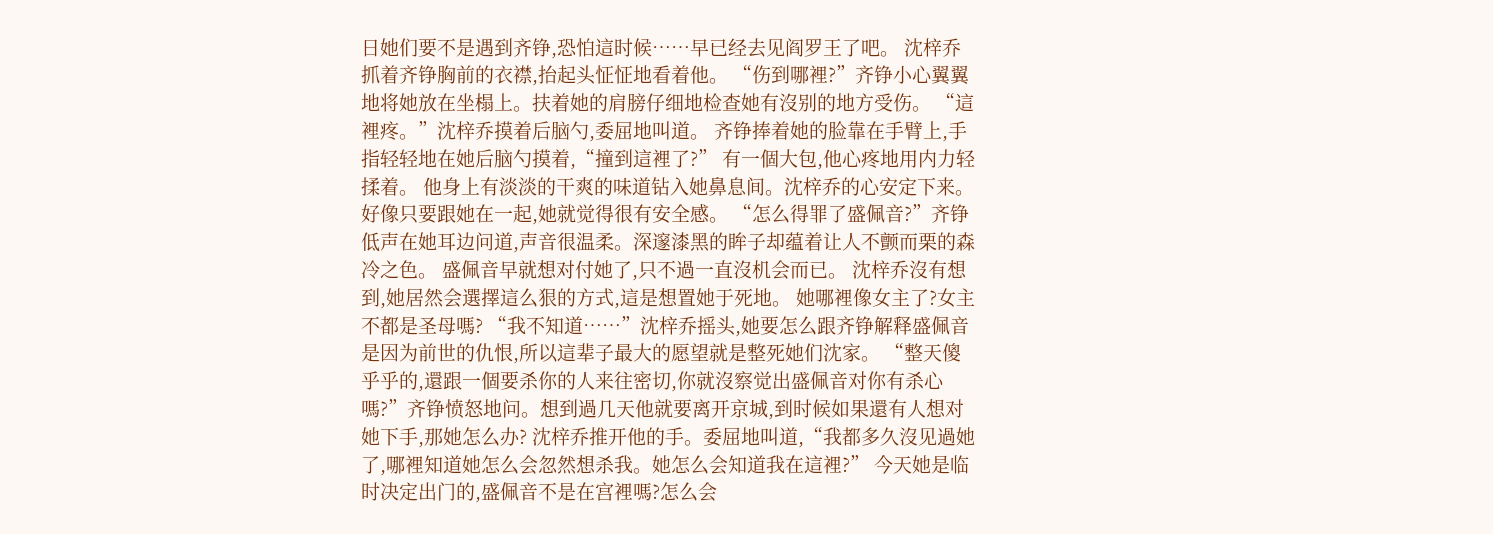日她们要不是遇到齐铮,恐怕這时候……早已经去见阎罗王了吧。 沈梓乔抓着齐铮胸前的衣襟,抬起头怔怔地看着他。 “伤到哪裡?”齐铮小心翼翼地将她放在坐榻上。扶着她的肩膀仔细地检查她有沒别的地方受伤。 “這裡疼。”沈梓乔摸着后脑勺,委屈地叫道。 齐铮捧着她的脸靠在手臂上,手指轻轻地在她后脑勺摸着,“撞到這裡了?” 有一個大包,他心疼地用内力轻揉着。 他身上有淡淡的干爽的味道钻入她鼻息间。沈梓乔的心安定下来。 好像只要跟她在一起,她就觉得很有安全感。 “怎么得罪了盛佩音?”齐铮低声在她耳边问道,声音很温柔。深邃漆黑的眸子却蕴着让人不颤而栗的森冷之色。 盛佩音早就想对付她了,只不過一直沒机会而已。 沈梓乔沒有想到,她居然会選擇這么狠的方式,這是想置她于死地。 她哪裡像女主了?女主不都是圣母嗎? “我不知道……”沈梓乔摇头,她要怎么跟齐铮解释盛佩音是因为前世的仇恨,所以這辈子最大的愿望就是整死她们沈家。 “整天傻乎乎的,還跟一個要杀你的人来往密切,你就沒察觉出盛佩音对你有杀心嗎?”齐铮愤怒地问。想到過几天他就要离开京城,到时候如果還有人想对她下手,那她怎么办? 沈梓乔推开他的手。委屈地叫道,“我都多久沒见過她了,哪裡知道她怎么会忽然想杀我。她怎么会知道我在這裡?” 今天她是临时决定出门的,盛佩音不是在宫裡嗎?怎么会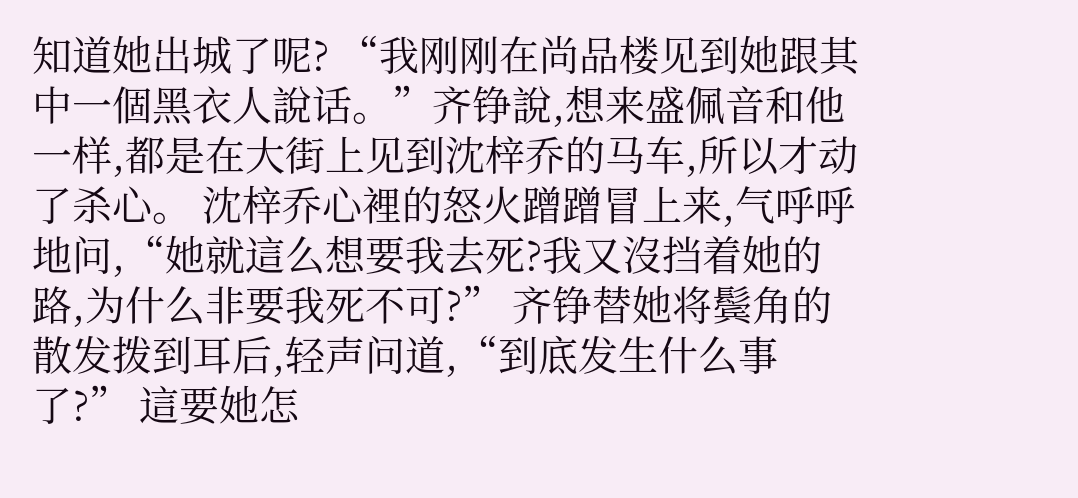知道她出城了呢? “我刚刚在尚品楼见到她跟其中一個黑衣人說话。”齐铮說,想来盛佩音和他一样,都是在大街上见到沈梓乔的马车,所以才动了杀心。 沈梓乔心裡的怒火蹭蹭冒上来,气呼呼地问,“她就這么想要我去死?我又沒挡着她的路,为什么非要我死不可?” 齐铮替她将鬓角的散发拨到耳后,轻声问道,“到底发生什么事了?” 這要她怎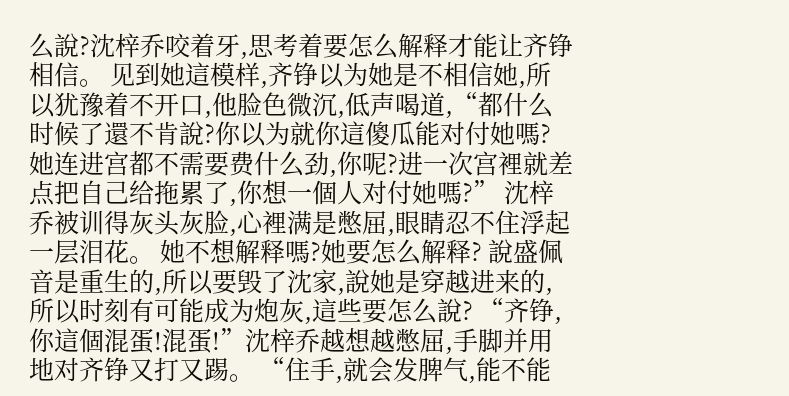么說?沈梓乔咬着牙,思考着要怎么解释才能让齐铮相信。 见到她這模样,齐铮以为她是不相信她,所以犹豫着不开口,他脸色微沉,低声喝道,“都什么时候了還不肯說?你以为就你這傻瓜能对付她嗎?她连进宫都不需要费什么劲,你呢?进一次宫裡就差点把自己给拖累了,你想一個人对付她嗎?” 沈梓乔被训得灰头灰脸,心裡满是憋屈,眼睛忍不住浮起一层泪花。 她不想解释嗎?她要怎么解释? 說盛佩音是重生的,所以要毁了沈家,說她是穿越进来的,所以时刻有可能成为炮灰,這些要怎么說? “齐铮,你這個混蛋!混蛋!”沈梓乔越想越憋屈,手脚并用地对齐铮又打又踢。 “住手,就会发脾气,能不能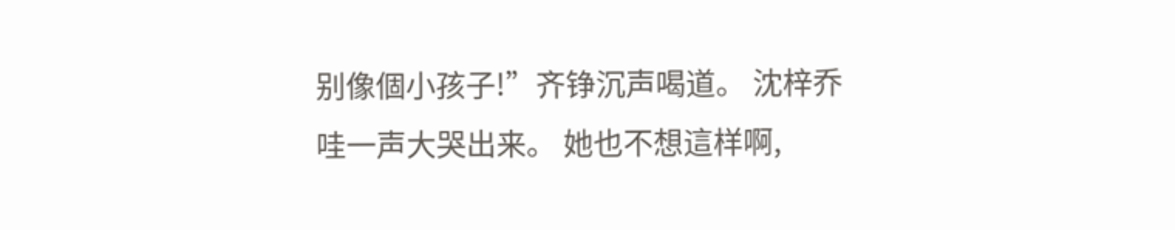别像個小孩子!”齐铮沉声喝道。 沈梓乔哇一声大哭出来。 她也不想這样啊,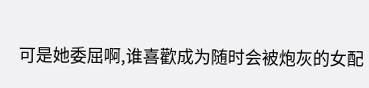可是她委屈啊,谁喜歡成为随时会被炮灰的女配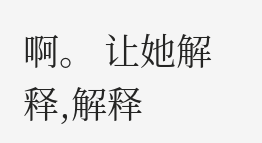啊。 让她解释,解释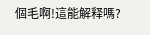個毛啊!這能解释嗎?